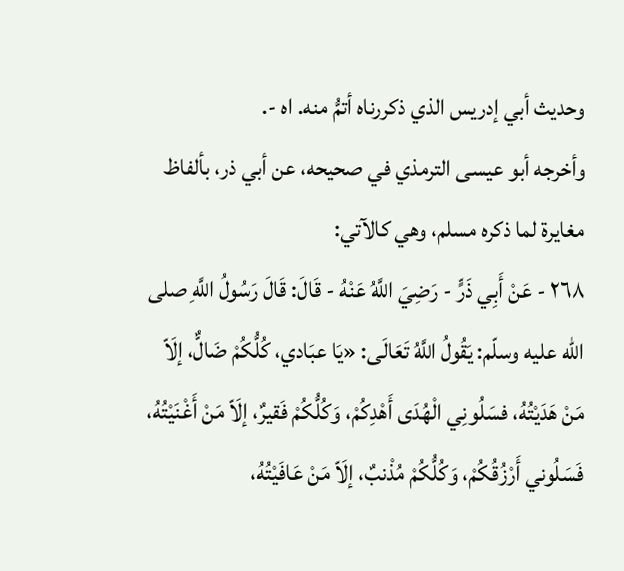وحديث أبي إدريس الذي ذكررناه أتمُّ منه. اه -.
وأخرجه أبو عيسى الترمذي في صحيحه، عن أبي ذر، بألفاظ مغايرة لما ذكره مسلم، وهي كالآتي:
٢٦٨ - عَنْ أَبِي ذَرٍّ - رَضِيَ اللَّهُ عَنْهُ - قَالَ: قَالَ رَسُولُ اللَّهِ صلى الله عليه وسلّم: يَقُولُ اللَّهُ تَعَالَى: «يَا عبَادي، كُلُّكُمْ ضَالٌّ، إلَاّ مَنْ هَدَيْتُهُ، فسَلُونِي الْهُدَى أَهْدِكُمْ، وَكُلُّكُمْ فَقيرٌ، إلَاّ مَنْ أَغْنَيْتُهُ، فَسَلُوني أَرْزُقُكُمْ، وَكُلُّكُمْ مُذْنبٌ، إلَاّ مَنْ عَافَيْتُهُ،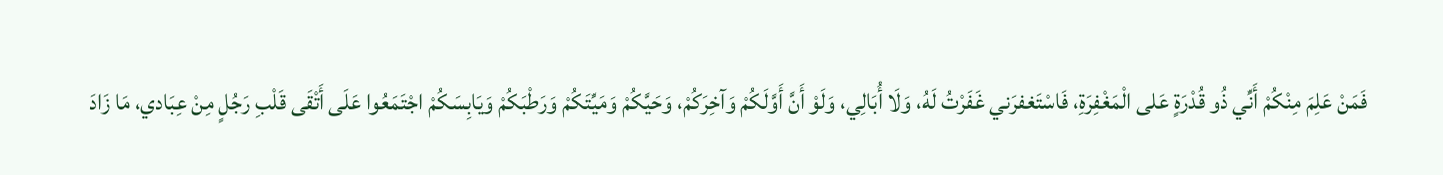فَمَنْ عَلِمَ مِنْكُمْ أَنِّي ذُو قُدْرَةٍ عَلى الْمَغْفِرَةِ، فَاسْتَغفرَني غَفَرْتُ لَهُ، وَلَا أُبَالِي، وَلَوْ أَنَّ أَوَّلَكُمْ وَآخِرَكُمْ، وَحَيَّكُمْ وَمَيِّتَكُمْ وَرَطْبَكُمْ وَيَابِسَكُمْ اجْتَمَعُوا عَلَى أَتْقَى قَلْبِ رَجُلٍ مِنْ عِبَادي، مَا زَادَ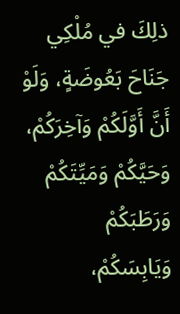ذلِكَ في مُلْكِي جَنَاحَ بَعُوضَةٍ، وَلَوْ أَنَّ أَوَّلَكُمْ وَآخِرَكُمْ، وَحَيَّكُمْ وَمَيِّتَكُمْ وَرَطَبَكُمْ وَيَابِسَكُمْ،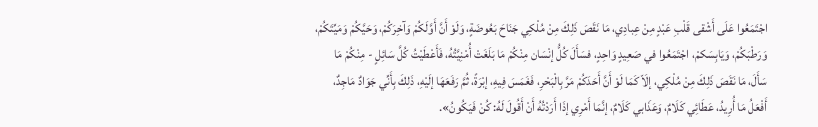اجْتَمَعُوا عَلَى أَشْقى قَلْبِ عَبْدٍ مِنْ عِبادِي، مَا نَقَصَ ذَلِكَ مِنْ مُلْكِي جَنَاحَ بَعُوضَةٍ، وَلَوْ أَنَّ أَوَّلَكُمْ وَآخِرَكُمْ، وَحَيَّكُمْ وَمَيِّتَكُمْ، وَرَطْبَكُمْ، وَيَابِسَكمْ، اجْتَمَعُوا في صَعِيدٍ وَاحِدٍ، فسَأَلَ كُلُّ إنْسَان مِنْكُمْ مَا بَلَغَتْ أُمْنِيَّتُهُ، فَأَعْطَيْتُ كُلَّ سَائِلٍ - مِنْكُمْ مَا سَأَلَ، مَا نَقَصَ ذَلِكَ مِنْ مُلْكِي، إلَاّ كَمَا لَوْ أَنَّ أَحَدَكُمْ مَرَّ بِالْبَحْرِ، فَغَمَسَ فِيهِ، إبْرَةً، ثُمَّ رَفَعَهَا إلَيْهِ، ذَلِكَ بِأَنِّي جَوَادٌ مَاجِدٌ، أَفْعَلُ مَا أُرِيدُ، عَطَائِي كَلَامٌ، وَعَذَابي كَلَامٌ، إنَّمَا أَمْرِي إذَا أَرَدْتُهُ أَنْ أَقُولَ لَهُ: كُنْ فَيَكُونُ».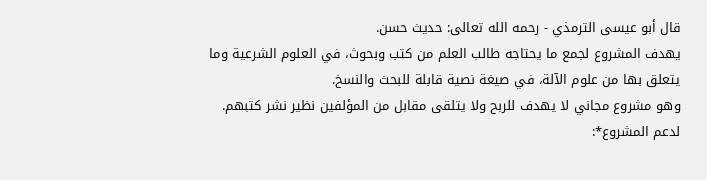قال أبو عيسى الترمذي - رحمه الله تعالى: حديث حسن.
يهدف المشروع لجمع ما يحتاجه طالب العلم من كتب وبحوث، في العلوم الشرعية وما يتعلق بها من علوم الآلة، في صيغة نصية قابلة للبحث والنسخ.
وهو مشروع مجاني لا يهدف للربح ولا يتلقى مقابل من المؤلفين نظير نشر كتبهم.
لدعم المشروع*: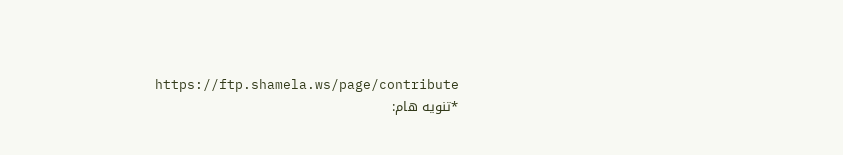https://ftp.shamela.ws/page/contribute
*تنويه هام: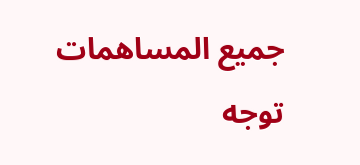جميع المساهمات توجه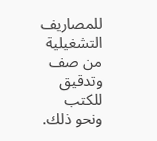للمصاريف التشغيلية من صف وتدقيق للكتب ونحو ذلك.